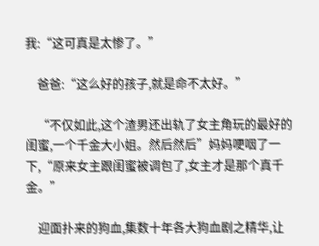我:“这可真是太惨了。”

    爸爸:“这么好的孩子,就是命不太好。”

    “不仅如此,这个渣男还出轨了女主角玩的最好的闺蜜,一个千金大小姐。然后然后”妈妈哽咽了一下,“原来女主跟闺蜜被调包了,女主才是那个真千金。”

    迎面扑来的狗血,集数十年各大狗血剧之精华,让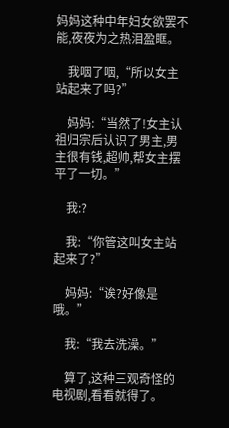妈妈这种中年妇女欲罢不能,夜夜为之热泪盈眶。

    我咽了咽,“所以女主站起来了吗?”

    妈妈:“当然了!女主认祖归宗后认识了男主,男主很有钱,超帅,帮女主摆平了一切。”

    我:?

    我:“你管这叫女主站起来了?”

    妈妈:“诶?好像是哦。”

    我:“我去洗澡。”

    算了,这种三观奇怪的电视剧,看看就得了。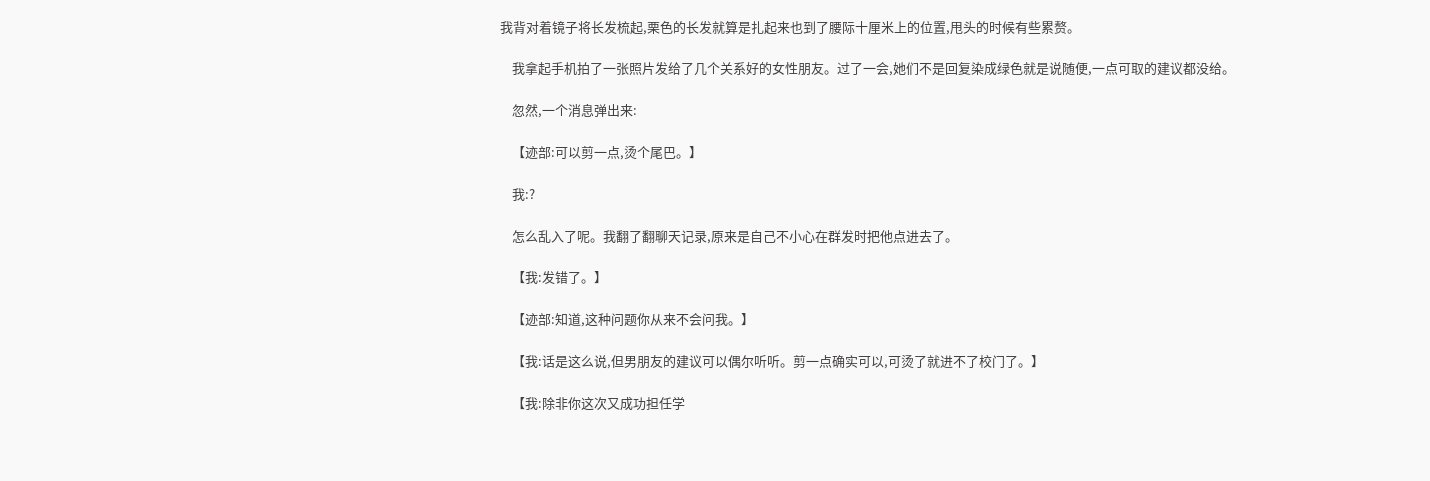我背对着镜子将长发梳起,栗色的长发就算是扎起来也到了腰际十厘米上的位置,甩头的时候有些累赘。

    我拿起手机拍了一张照片发给了几个关系好的女性朋友。过了一会,她们不是回复染成绿色就是说随便,一点可取的建议都没给。

    忽然,一个消息弹出来:

    【迹部:可以剪一点,烫个尾巴。】

    我:?

    怎么乱入了呢。我翻了翻聊天记录,原来是自己不小心在群发时把他点进去了。

    【我:发错了。】

    【迹部:知道,这种问题你从来不会问我。】

    【我:话是这么说,但男朋友的建议可以偶尔听听。剪一点确实可以,可烫了就进不了校门了。】

    【我:除非你这次又成功担任学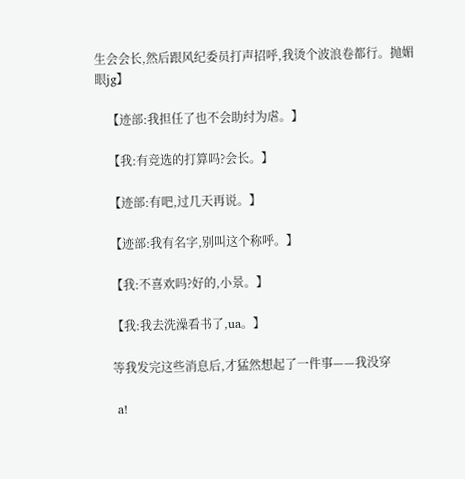生会会长,然后跟风纪委员打声招呼,我烫个波浪卷都行。抛媚眼jg】

    【迹部:我担任了也不会助纣为虐。】

    【我:有竞选的打算吗?会长。】

    【迹部:有吧,过几天再说。】

    【迹部:我有名字,别叫这个称呼。】

    【我:不喜欢吗?好的,小景。】

    【我:我去洗澡看书了,ua。】

    等我发完这些消息后,才猛然想起了一件事——我没穿

    a!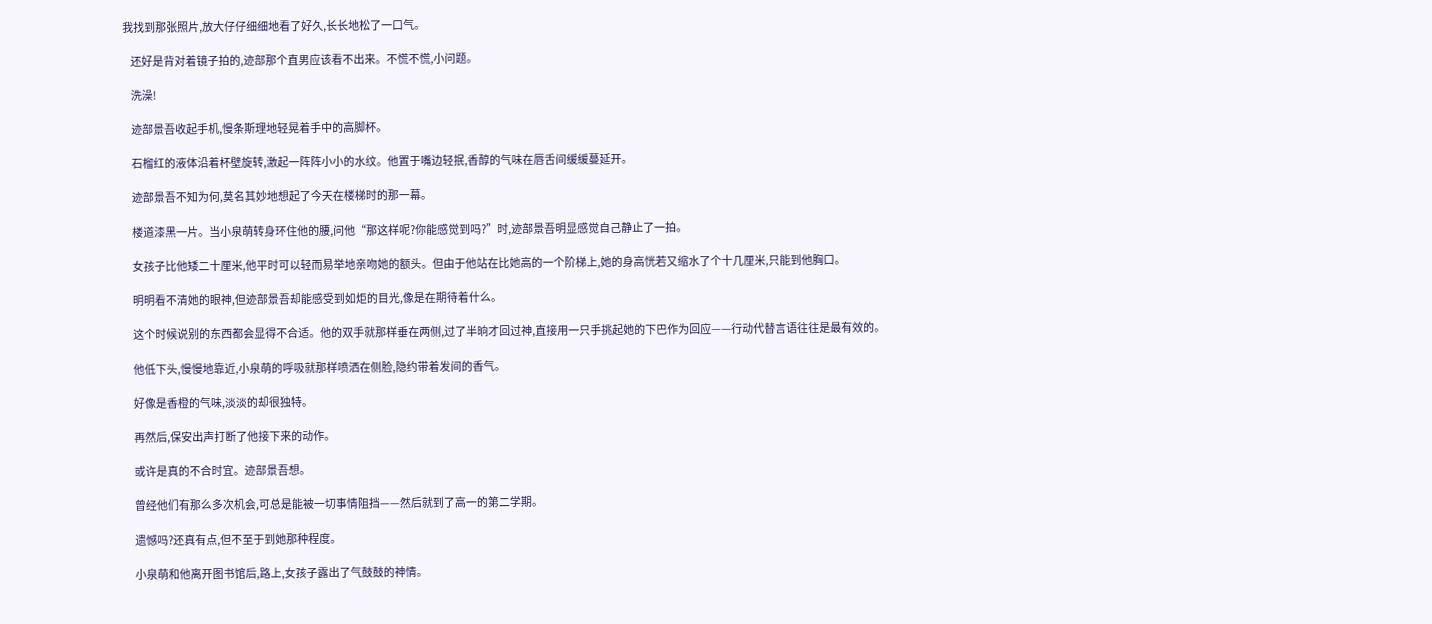我找到那张照片,放大仔仔细细地看了好久,长长地松了一口气。

    还好是背对着镜子拍的,迹部那个直男应该看不出来。不慌不慌,小问题。

    洗澡!

    迹部景吾收起手机,慢条斯理地轻晃着手中的高脚杯。

    石榴红的液体沿着杯壁旋转,激起一阵阵小小的水纹。他置于嘴边轻抿,香醇的气味在唇舌间缓缓蔓延开。

    迹部景吾不知为何,莫名其妙地想起了今天在楼梯时的那一幕。

    楼道漆黑一片。当小泉萌转身环住他的腰,问他“那这样呢?你能感觉到吗?”时,迹部景吾明显感觉自己静止了一拍。

    女孩子比他矮二十厘米,他平时可以轻而易举地亲吻她的额头。但由于他站在比她高的一个阶梯上,她的身高恍若又缩水了个十几厘米,只能到他胸口。

    明明看不清她的眼神,但迹部景吾却能感受到如炬的目光,像是在期待着什么。

    这个时候说别的东西都会显得不合适。他的双手就那样垂在两侧,过了半晌才回过神,直接用一只手挑起她的下巴作为回应——行动代替言语往往是最有效的。

    他低下头,慢慢地靠近,小泉萌的呼吸就那样喷洒在侧脸,隐约带着发间的香气。

    好像是香橙的气味,淡淡的却很独特。

    再然后,保安出声打断了他接下来的动作。

    或许是真的不合时宜。迹部景吾想。

    曾经他们有那么多次机会,可总是能被一切事情阻挡——然后就到了高一的第二学期。

    遗憾吗?还真有点,但不至于到她那种程度。

    小泉萌和他离开图书馆后,路上,女孩子露出了气鼓鼓的神情。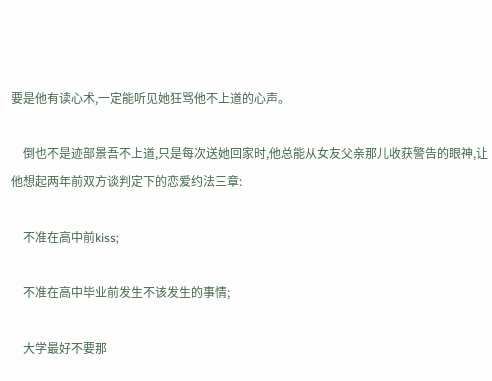要是他有读心术,一定能听见她狂骂他不上道的心声。

    倒也不是迹部景吾不上道,只是每次送她回家时,他总能从女友父亲那儿收获警告的眼神,让他想起两年前双方谈判定下的恋爱约法三章:

    不准在高中前kiss;

    不准在高中毕业前发生不该发生的事情;

    大学最好不要那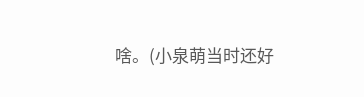啥。(小泉萌当时还好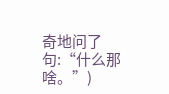奇地问了句:“什么那啥。”)